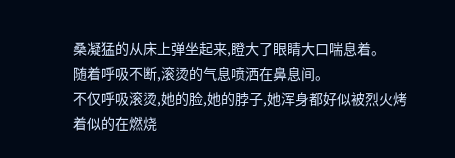桑凝猛的从床上弹坐起来,瞪大了眼睛大口喘息着。
随着呼吸不断,滚烫的气息喷洒在鼻息间。
不仅呼吸滚烫,她的脸,她的脖子,她浑身都好似被烈火烤着似的在燃烧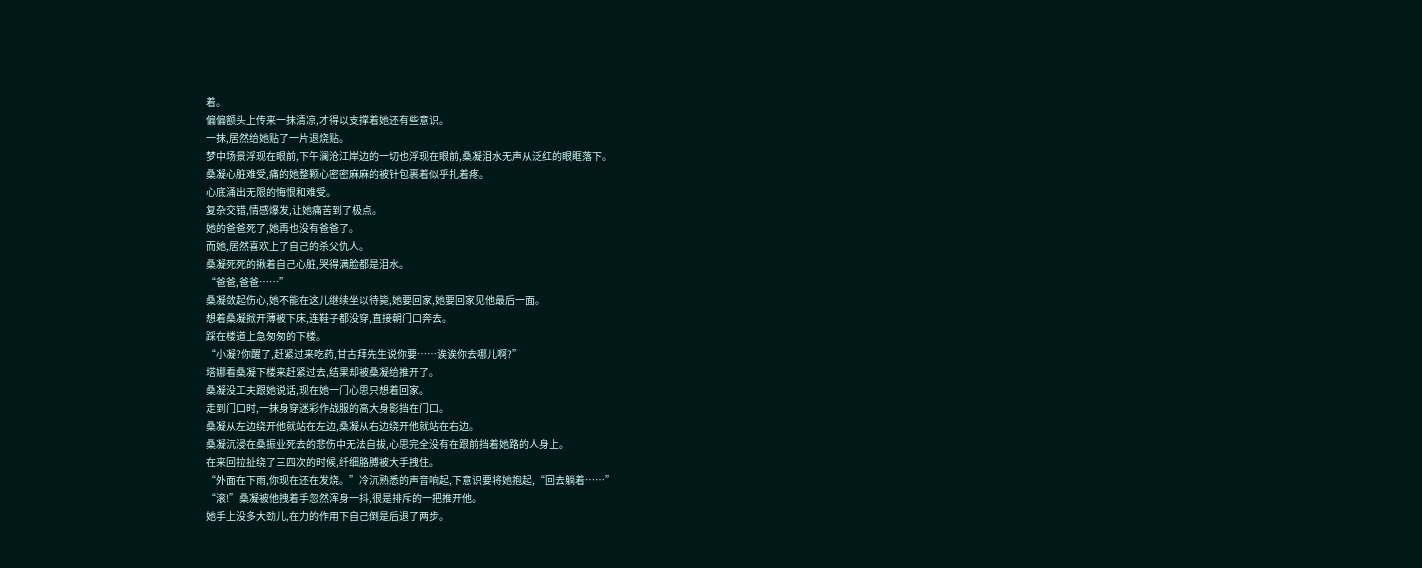着。
偏偏额头上传来一抹清凉,才得以支撑着她还有些意识。
一抹,居然给她贴了一片退烧贴。
梦中场景浮现在眼前,下午澜沧江岸边的一切也浮现在眼前,桑凝泪水无声从泛红的眼眶落下。
桑凝心脏难受,痛的她整颗心密密麻麻的被针包裹着似乎扎着疼。
心底涌出无限的悔恨和难受。
复杂交错,情感爆发,让她痛苦到了极点。
她的爸爸死了,她再也没有爸爸了。
而她,居然喜欢上了自己的杀父仇人。
桑凝死死的揪着自己心脏,哭得满脸都是泪水。
“爸爸,爸爸……”
桑凝敛起伤心,她不能在这儿继续坐以待毙,她要回家,她要回家见他最后一面。
想着桑凝掀开薄被下床,连鞋子都没穿,直接朝门口奔去。
踩在楼道上急匆匆的下楼。
“小凝?你醒了,赶紧过来吃药,甘古拜先生说你要……诶诶你去哪儿啊?”
塔娜看桑凝下楼来赶紧过去,结果却被桑凝给推开了。
桑凝没工夫跟她说话,现在她一门心思只想着回家。
走到门口时,一抹身穿迷彩作战服的高大身影挡在门口。
桑凝从左边绕开他就站在左边,桑凝从右边绕开他就站在右边。
桑凝沉浸在桑振业死去的悲伤中无法自拔,心思完全没有在跟前挡着她路的人身上。
在来回拉扯绕了三四次的时候,纤细胳膊被大手拽住。
“外面在下雨,你现在还在发烧。”冷沉熟悉的声音响起,下意识要将她抱起,“回去躺着……”
“滚!”桑凝被他拽着手忽然浑身一抖,很是排斥的一把推开他。
她手上没多大劲儿,在力的作用下自己倒是后退了两步。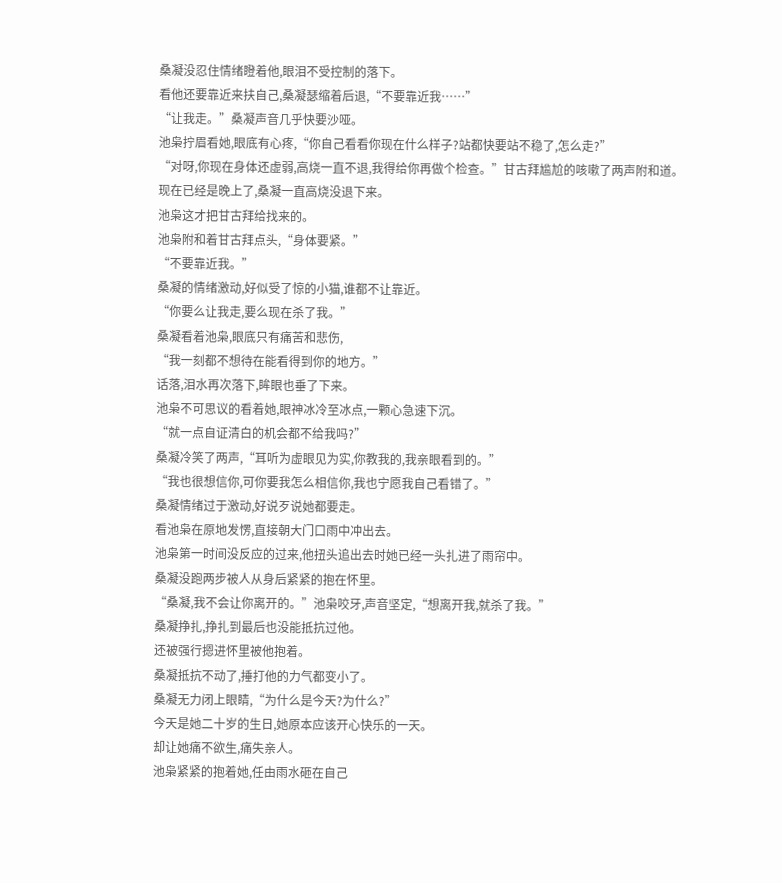桑凝没忍住情绪瞪着他,眼泪不受控制的落下。
看他还要靠近来扶自己,桑凝瑟缩着后退,“不要靠近我……”
“让我走。”桑凝声音几乎快要沙哑。
池枭拧眉看她,眼底有心疼,“你自己看看你现在什么样子?站都快要站不稳了,怎么走?”
“对呀,你现在身体还虚弱,高烧一直不退,我得给你再做个检查。”甘古拜尴尬的咳嗽了两声附和道。
现在已经是晚上了,桑凝一直高烧没退下来。
池枭这才把甘古拜给找来的。
池枭附和着甘古拜点头,“身体要紧。”
“不要靠近我。”
桑凝的情绪激动,好似受了惊的小猫,谁都不让靠近。
“你要么让我走,要么现在杀了我。”
桑凝看着池枭,眼底只有痛苦和悲伤,
“我一刻都不想待在能看得到你的地方。”
话落,泪水再次落下,眸眼也垂了下来。
池枭不可思议的看着她,眼神冰冷至冰点,一颗心急速下沉。
“就一点自证清白的机会都不给我吗?”
桑凝冷笑了两声,“耳听为虚眼见为实,你教我的,我亲眼看到的。”
“我也很想信你,可你要我怎么相信你,我也宁愿我自己看错了。”
桑凝情绪过于激动,好说歹说她都要走。
看池枭在原地发愣,直接朝大门口雨中冲出去。
池枭第一时间没反应的过来,他扭头追出去时她已经一头扎进了雨帘中。
桑凝没跑两步被人从身后紧紧的抱在怀里。
“桑凝,我不会让你离开的。”池枭咬牙,声音坚定,“想离开我,就杀了我。”
桑凝挣扎,挣扎到最后也没能抵抗过他。
还被强行摁进怀里被他抱着。
桑凝抵抗不动了,捶打他的力气都变小了。
桑凝无力闭上眼睛,“为什么是今天?为什么?”
今天是她二十岁的生日,她原本应该开心快乐的一天。
却让她痛不欲生,痛失亲人。
池枭紧紧的抱着她,任由雨水砸在自己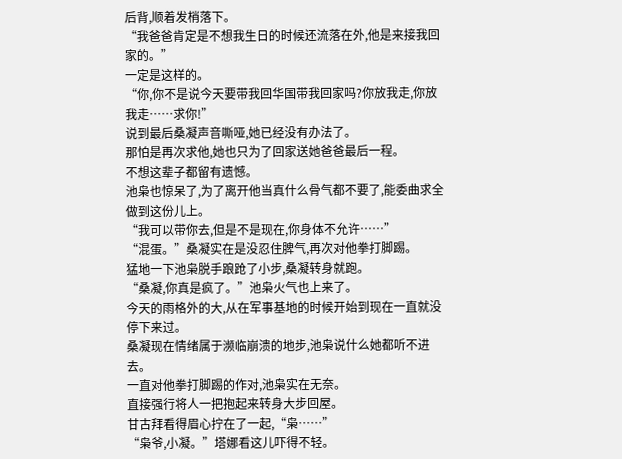后背,顺着发梢落下。
“我爸爸肯定是不想我生日的时候还流落在外,他是来接我回家的。”
一定是这样的。
“你,你不是说今天要带我回华国带我回家吗?你放我走,你放我走……求你!”
说到最后桑凝声音嘶哑,她已经没有办法了。
那怕是再次求他,她也只为了回家送她爸爸最后一程。
不想这辈子都留有遗憾。
池枭也惊呆了,为了离开他当真什么骨气都不要了,能委曲求全做到这份儿上。
“我可以带你去,但是不是现在,你身体不允许……”
“混蛋。”桑凝实在是没忍住脾气,再次对他拳打脚踢。
猛地一下池枭脱手踉跄了小步,桑凝转身就跑。
“桑凝,你真是疯了。”池枭火气也上来了。
今天的雨格外的大,从在军事基地的时候开始到现在一直就没停下来过。
桑凝现在情绪属于濒临崩溃的地步,池枭说什么她都听不进去。
一直对他拳打脚踢的作对,池枭实在无奈。
直接强行将人一把抱起来转身大步回屋。
甘古拜看得眉心拧在了一起,“枭……”
“枭爷,小凝。”塔娜看这儿吓得不轻。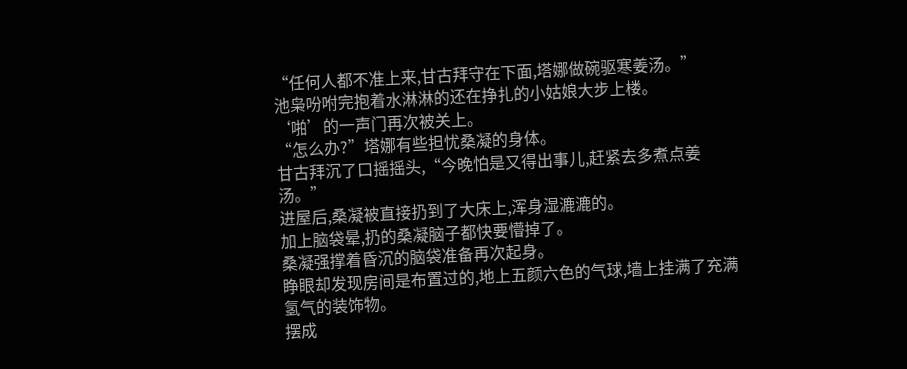“任何人都不准上来,甘古拜守在下面,塔娜做碗驱寒姜汤。”
池枭吩咐完抱着水淋淋的还在挣扎的小姑娘大步上楼。
‘啪’的一声门再次被关上。
“怎么办?”塔娜有些担忧桑凝的身体。
甘古拜沉了口摇摇头,“今晚怕是又得出事儿,赶紧去多煮点姜汤。”
进屋后,桑凝被直接扔到了大床上,浑身湿漉漉的。
加上脑袋晕,扔的桑凝脑子都快要懵掉了。
桑凝强撑着昏沉的脑袋准备再次起身。
睁眼却发现房间是布置过的,地上五颜六色的气球,墙上挂满了充满氢气的装饰物。
摆成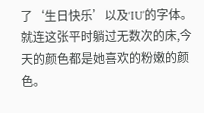了‘生日快乐’以及‘IU’的字体。
就连这张平时躺过无数次的床,今天的颜色都是她喜欢的粉嫩的颜色。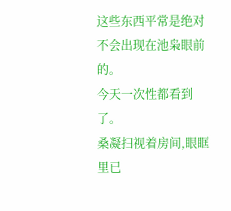这些东西平常是绝对不会出现在池枭眼前的。
今天一次性都看到了。
桑凝扫视着房间,眼眶里已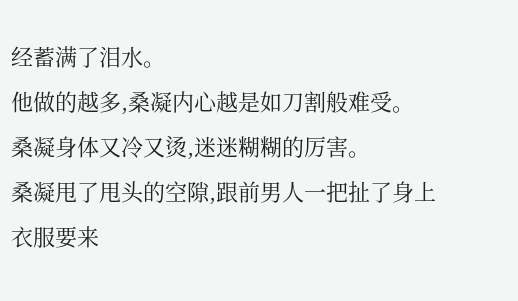经蓄满了泪水。
他做的越多,桑凝内心越是如刀割般难受。
桑凝身体又冷又烫,迷迷糊糊的厉害。
桑凝甩了甩头的空隙,跟前男人一把扯了身上衣服要来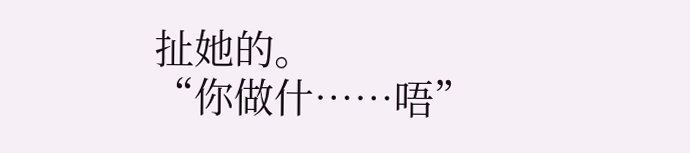扯她的。
“你做什……唔”